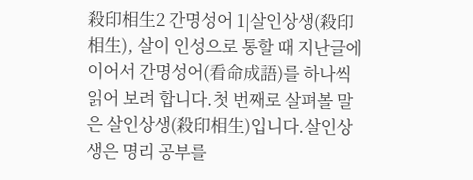殺印相生2 간명성어 1|살인상생(殺印相生), 살이 인성으로 통할 때 지난글에 이어서 간명성어(看命成語)를 하나씩 읽어 보려 합니다.첫 번째로 살펴볼 말은 살인상생(殺印相生)입니다.살인상생은 명리 공부를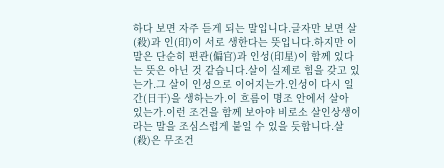하다 보면 자주 듣게 되는 말입니다.글자만 보면 살(殺)과 인(印)이 서로 생한다는 뜻입니다.하지만 이 말은 단순히 편관(偏官)과 인성(印星)이 함께 있다는 뜻은 아닌 것 같습니다.살이 실제로 힘을 갖고 있는가.그 살이 인성으로 이어지는가.인성이 다시 일간(日干)을 생하는가.이 흐름이 명조 안에서 살아 있는가.이런 조건을 함께 보아야 비로소 살인상생이라는 말을 조심스럽게 붙일 수 있을 듯합니다.살(殺)은 무조건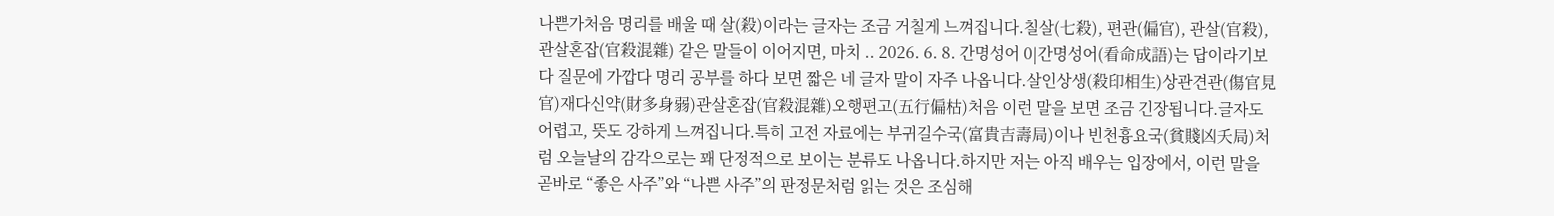나쁜가처음 명리를 배울 때 살(殺)이라는 글자는 조금 거칠게 느껴집니다.칠살(七殺), 편관(偏官), 관살(官殺), 관살혼잡(官殺混雜) 같은 말들이 이어지면, 마치 .. 2026. 6. 8. 간명성어 0|간명성어(看命成語)는 답이라기보다 질문에 가깝다 명리 공부를 하다 보면 짧은 네 글자 말이 자주 나옵니다.살인상생(殺印相生)상관견관(傷官見官)재다신약(財多身弱)관살혼잡(官殺混雜)오행편고(五行偏枯)처음 이런 말을 보면 조금 긴장됩니다.글자도 어렵고, 뜻도 강하게 느껴집니다.특히 고전 자료에는 부귀길수국(富貴吉壽局)이나 빈천흉요국(貧賤凶夭局)처럼 오늘날의 감각으로는 꽤 단정적으로 보이는 분류도 나옵니다.하지만 저는 아직 배우는 입장에서, 이런 말을 곧바로 “좋은 사주”와 “나쁜 사주”의 판정문처럼 읽는 것은 조심해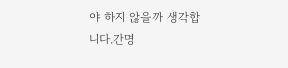야 하지 않을까 생각합니다.간명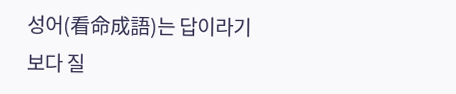성어(看命成語)는 답이라기보다 질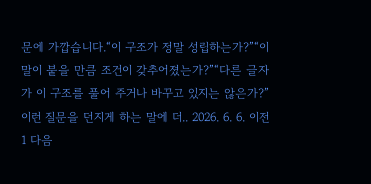문에 가깝습니다.“이 구조가 정말 성립하는가?”“이 말이 붙을 만큼 조건이 갖추어졌는가?”“다른 글자가 이 구조를 풀어 주거나 바꾸고 있지는 않은가?”이런 질문을 던지게 하는 말에 더.. 2026. 6. 6. 이전 1 다음